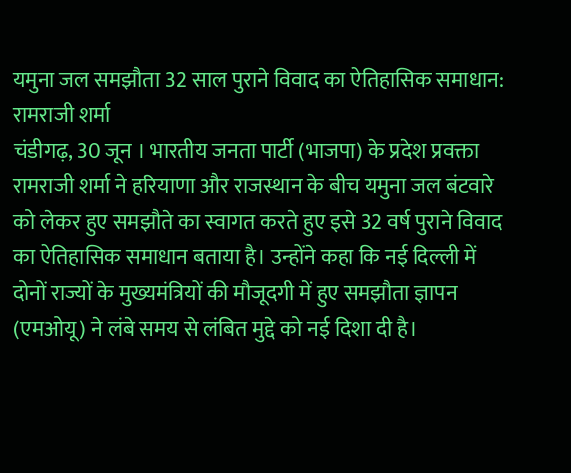यमुना जल समझौता 32 साल पुराने विवाद का ऐतिहासिक समाधान: रामराजी शर्मा
चंडीगढ़, 30 जून । भारतीय जनता पार्टी (भाजपा) के प्रदेश प्रवक्ता रामराजी शर्मा ने हरियाणा और राजस्थान के बीच यमुना जल बंटवारे को लेकर हुए समझौते का स्वागत करते हुए इसे 32 वर्ष पुराने विवाद का ऐतिहासिक समाधान बताया है। उन्होंने कहा कि नई दिल्ली में दोनों राज्यों के मुख्यमंत्रियों की मौजूदगी में हुए समझौता ज्ञापन (एमओयू) ने लंबे समय से लंबित मुद्दे को नई दिशा दी है।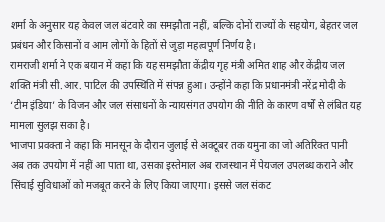शर्मा के अनुसार यह केवल जल बंटवारे का समझौता नहीं, बल्कि दोनों राज्यों के सहयोग, बेहतर जल प्रबंधन और किसानों व आम लोगों के हितों से जुड़ा महत्वपूर्ण निर्णय है।
रामराजी शर्मा ने एक बयान में कहा कि यह समझौता केंद्रीय गृह मंत्री अमित शाह और केंद्रीय जल शक्ति मंत्री सी.आर. पाटिल की उपस्थिति में संपन्न हुआ। उन्होंने कहा कि प्रधानमंत्री नरेंद्र मोदी के ‘टीम इंडिया’ के विजन और जल संसाधनों के न्यायसंगत उपयोग की नीति के कारण वर्षों से लंबित यह मामला सुलझ सका है।
भाजपा प्रवक्ता ने कहा कि मानसून के दौरान जुलाई से अक्टूबर तक यमुना का जो अतिरिक्त पानी अब तक उपयोग में नहीं आ पाता था, उसका इस्तेमाल अब राजस्थान में पेयजल उपलब्ध कराने और सिंचाई सुविधाओं को मजबूत करने के लिए किया जाएगा। इससे जल संकट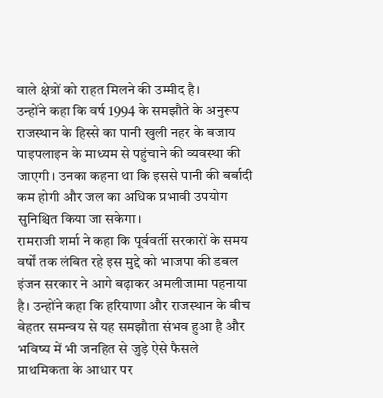वाले क्षेत्रों को राहत मिलने की उम्मीद है।
उन्होंने कहा कि वर्ष 1994 के समझौते के अनुरूप राजस्थान के हिस्से का पानी खुली नहर के बजाय पाइपलाइन के माध्यम से पहुंचाने की व्यवस्था की जाएगी। उनका कहना था कि इससे पानी की बर्बादी कम होगी और जल का अधिक प्रभावी उपयोग सुनिश्चित किया जा सकेगा।
रामराजी शर्मा ने कहा कि पूर्ववर्ती सरकारों के समय वर्षों तक लंबित रहे इस मुद्दे को भाजपा की डबल इंजन सरकार ने आगे बढ़ाकर अमलीजामा पहनाया है। उन्होंने कहा कि हरियाणा और राजस्थान के बीच बेहतर समन्वय से यह समझौता संभव हुआ है और भविष्य में भी जनहित से जुड़े ऐसे फैसले प्राथमिकता के आधार पर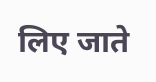लिए जाते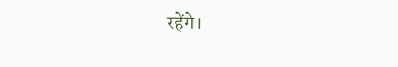रहेंगे।